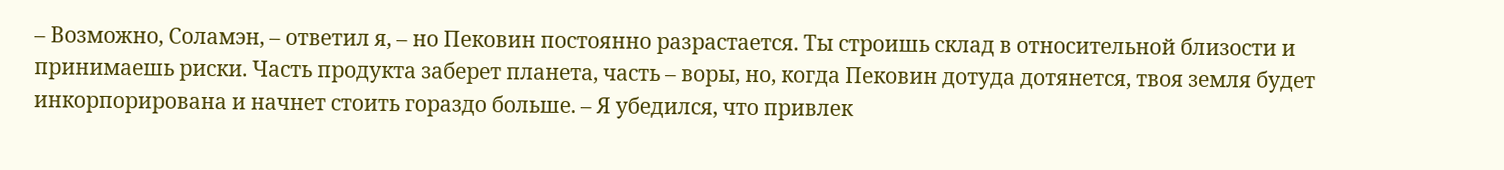– Возможно, Соламэн, – ответил я, – но Пековин постоянно разрастается. Ты строишь склад в относительной близости и принимаешь риски. Часть продукта заберет планета, часть – воры, но, когда Пековин дотуда дотянется, твоя земля будет инкорпорирована и начнет стоить гораздо больше. – Я убедился, что привлек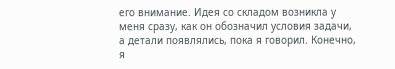его внимание. Идея со складом возникла у меня сразу, как он обозначил условия задачи, а детали появлялись, пока я говорил. Конечно, я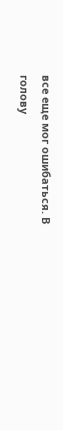все еще мог ошибаться. В голову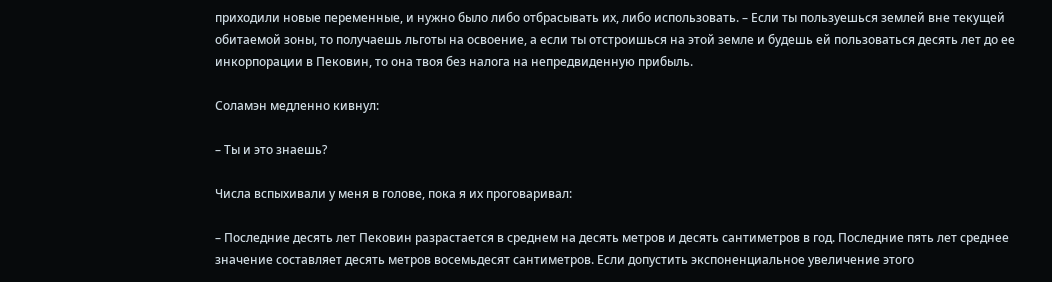приходили новые переменные, и нужно было либо отбрасывать их, либо использовать. – Если ты пользуешься землей вне текущей обитаемой зоны, то получаешь льготы на освоение, а если ты отстроишься на этой земле и будешь ей пользоваться десять лет до ее инкорпорации в Пековин, то она твоя без налога на непредвиденную прибыль.

Соламэн медленно кивнул:

– Ты и это знаешь?

Числа вспыхивали у меня в голове, пока я их проговаривал:

– Последние десять лет Пековин разрастается в среднем на десять метров и десять сантиметров в год. Последние пять лет среднее значение составляет десять метров восемьдесят сантиметров. Если допустить экспоненциальное увеличение этого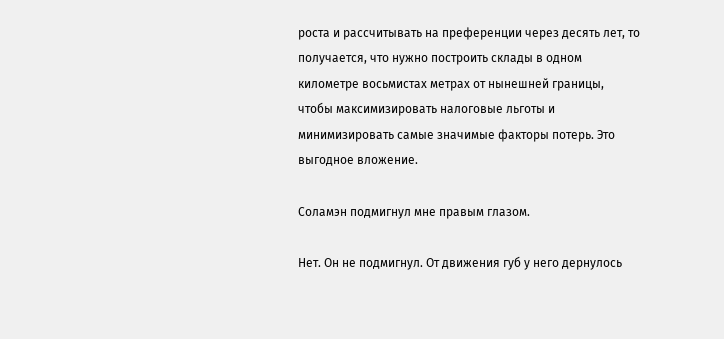роста и рассчитывать на преференции через десять лет, то получается, что нужно построить склады в одном километре восьмистах метрах от нынешней границы, чтобы максимизировать налоговые льготы и минимизировать самые значимые факторы потерь. Это выгодное вложение.

Соламэн подмигнул мне правым глазом.

Нет. Он не подмигнул. От движения губ у него дернулось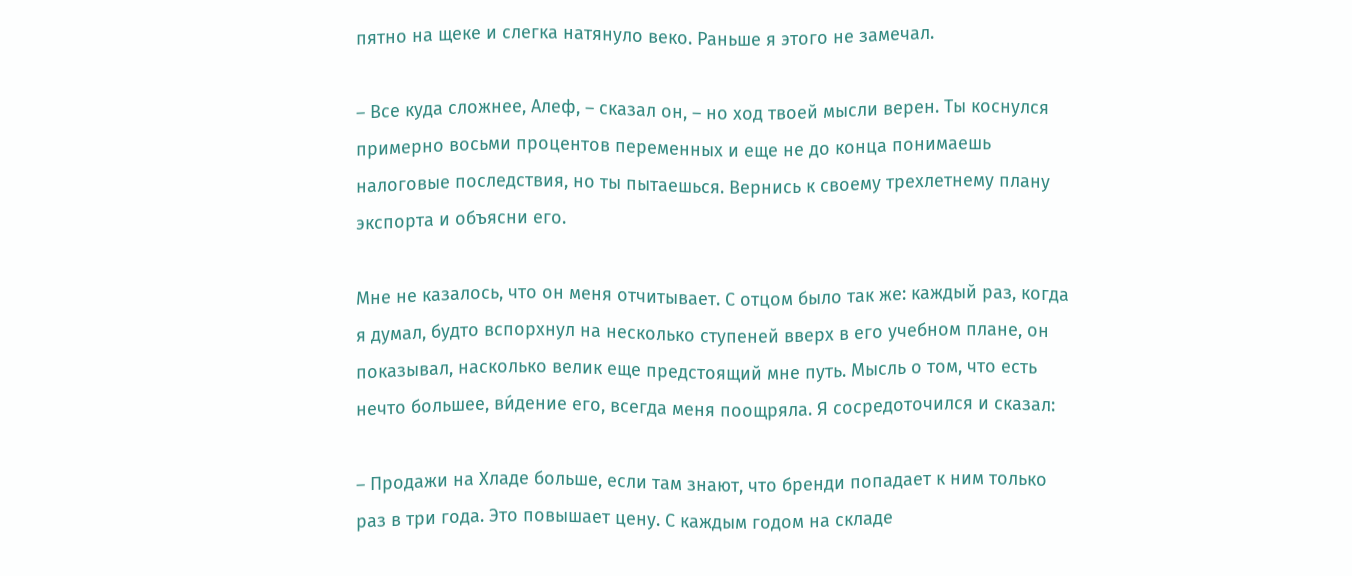пятно на щеке и слегка натянуло веко. Раньше я этого не замечал.

– Все куда сложнее, Алеф, – сказал он, – но ход твоей мысли верен. Ты коснулся примерно восьми процентов переменных и еще не до конца понимаешь налоговые последствия, но ты пытаешься. Вернись к своему трехлетнему плану экспорта и объясни его.

Мне не казалось, что он меня отчитывает. С отцом было так же: каждый раз, когда я думал, будто вспорхнул на несколько ступеней вверх в его учебном плане, он показывал, насколько велик еще предстоящий мне путь. Мысль о том, что есть нечто большее, ви́дение его, всегда меня поощряла. Я сосредоточился и сказал:

– Продажи на Хладе больше, если там знают, что бренди попадает к ним только раз в три года. Это повышает цену. С каждым годом на складе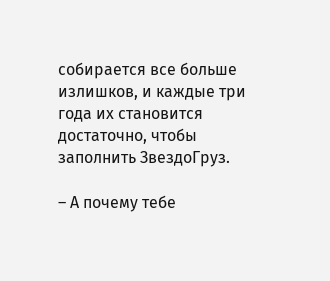собирается все больше излишков, и каждые три года их становится достаточно, чтобы заполнить ЗвездоГруз.

– А почему тебе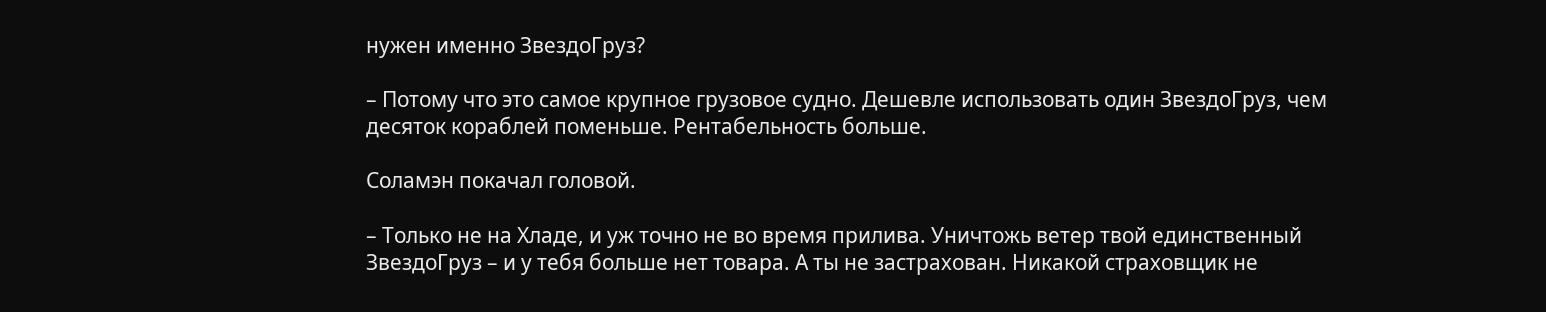нужен именно ЗвездоГруз?

– Потому что это самое крупное грузовое судно. Дешевле использовать один ЗвездоГруз, чем десяток кораблей поменьше. Рентабельность больше.

Соламэн покачал головой.

– Только не на Хладе, и уж точно не во время прилива. Уничтожь ветер твой единственный ЗвездоГруз – и у тебя больше нет товара. А ты не застрахован. Никакой страховщик не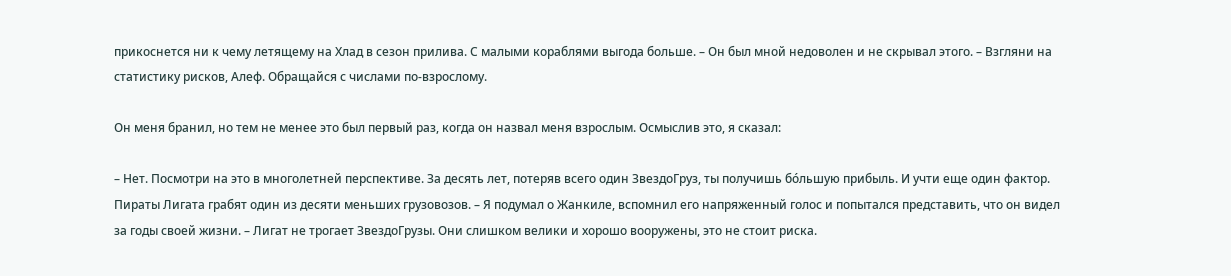прикоснется ни к чему летящему на Хлад в сезон прилива. С малыми кораблями выгода больше. – Он был мной недоволен и не скрывал этого. – Взгляни на статистику рисков, Алеф. Обращайся с числами по-взрослому.

Он меня бранил, но тем не менее это был первый раз, когда он назвал меня взрослым. Осмыслив это, я сказал:

– Нет. Посмотри на это в многолетней перспективе. За десять лет, потеряв всего один ЗвездоГруз, ты получишь бо́льшую прибыль. И учти еще один фактор. Пираты Лигата грабят один из десяти меньших грузовозов. – Я подумал о Жанкиле, вспомнил его напряженный голос и попытался представить, что он видел за годы своей жизни. – Лигат не трогает ЗвездоГрузы. Они слишком велики и хорошо вооружены, это не стоит риска.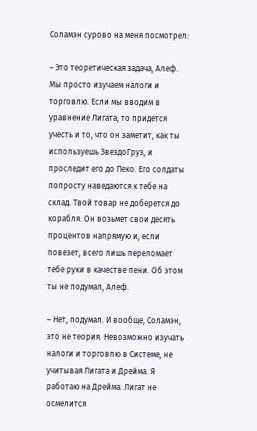Соламэн сурово на меня посмотрел:

– Это теоретическая задача, Алеф. Мы просто изучаем налоги и торговлю. Если мы вводим в уравнение Лигата, то придется учесть и то, что он заметит, как ты используешь ЗвездоГруз, и проследит его до Пеко. Его солдаты попросту наведаются к тебе на склад. Твой товар не доберется до корабля. Он возьмет свои десять процентов напрямую и, если повезет, всего лишь переломает тебе руки в качестве пени. Об этом ты не подумал, Алеф.

– Нет, подумал. И вообще, Соламэн, это не теория. Невозможно изучать налоги и торговлю в Системе, не учитывая Лигата и Дрейма. Я работаю на Дрейма. Лигат не осмелится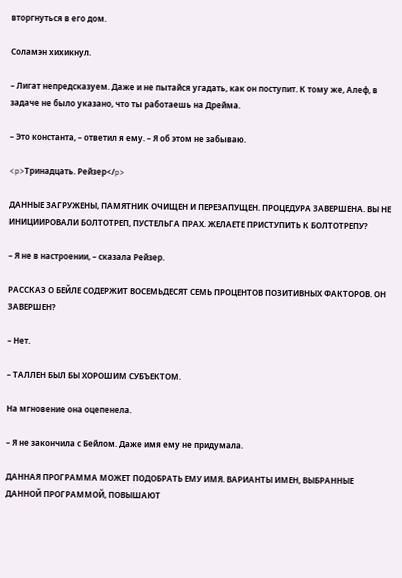вторгнуться в его дом.

Соламэн хихикнул.

– Лигат непредсказуем. Даже и не пытайся угадать, как он поступит. К тому же, Алеф, в задаче не было указано, что ты работаешь на Дрейма.

– Это константа, – ответил я ему. – Я об этом не забываю.

<p>Тринадцать. Рейзер</p>

ДАННЫЕ ЗАГРУЖЕНЫ, ПАМЯТНИК ОЧИЩЕН И ПЕРЕЗАПУЩЕН. ПРОЦЕДУРА ЗАВЕРШЕНА. ВЫ НЕ ИНИЦИИРОВАЛИ БОЛТОТРЕП, ПУСТЕЛЬГА ПРАХ. ЖЕЛАЕТЕ ПРИСТУПИТЬ К БОЛТОТРЕПУ?

– Я не в настроении, – сказала Рейзер.

РАССКАЗ О БЕЙЛЕ СОДЕРЖИТ ВОСЕМЬДЕСЯТ СЕМЬ ПРОЦЕНТОВ ПОЗИТИВНЫХ ФАКТОРОВ. ОН ЗАВЕРШЕН?

– Нет.

– ТАЛЛЕН БЫЛ БЫ ХОРОШИМ СУБЪЕКТОМ.

На мгновение она оцепенела.

– Я не закончила с Бейлом. Даже имя ему не придумала.

ДАННАЯ ПРОГРАММА МОЖЕТ ПОДОБРАТЬ ЕМУ ИМЯ. ВАРИАНТЫ ИМЕН, ВЫБРАННЫЕ ДАННОЙ ПРОГРАММОЙ, ПОВЫШАЮТ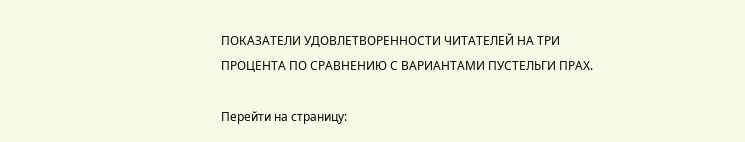ПОКАЗАТЕЛИ УДОВЛЕТВОРЕННОСТИ ЧИТАТЕЛЕЙ НА ТРИ ПРОЦЕНТА ПО СРАВНЕНИЮ С ВАРИАНТАМИ ПУСТЕЛЬГИ ПРАХ.

Перейти на страницу: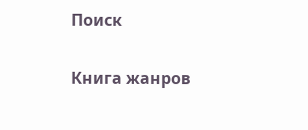Поиск

Книга жанров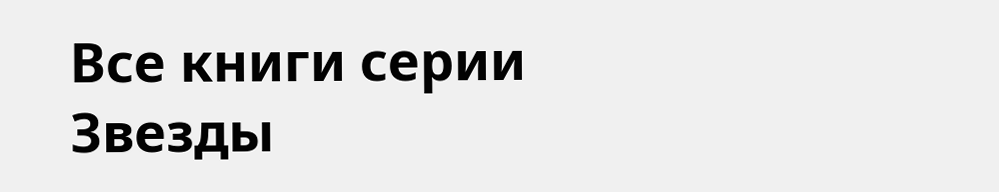Все книги серии Звезды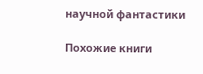научной фантастики

Похожие книги